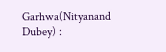Garhwa(Nityanand Dubey) :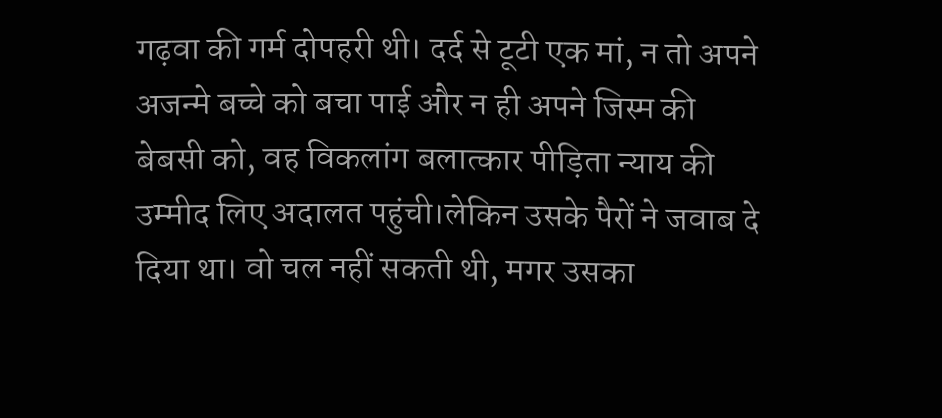गढ़वा की गर्म दोपहरी थी। दर्द से टूटी एक मां, न तो अपने अजन्मे बच्चे को बचा पाई और न ही अपने जिस्म की बेबसी को, वह विकलांग बलात्कार पीड़िता न्याय की उम्मीद लिए अदालत पहुंची।लेकिन उसके पैरों ने जवाब दे दिया था। वो चल नहीं सकती थी, मगर उसका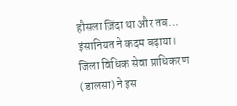हौसला ज़िंदा था और तब… इंसानियत ने कदम बढ़ाया।
जिला विधिक सेवा प्राधिकरण (डालसा) ने इस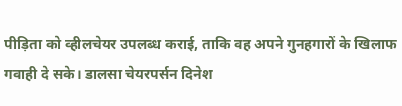पीड़िता को व्हीलचेयर उपलब्ध कराई, ताकि वह अपने गुनहगारों के खिलाफ गवाही दे सके। डालसा चेयरपर्सन दिनेश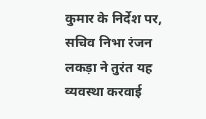कुमार के निर्देश पर, सचिव निभा रंजन लकड़ा ने तुरंत यह व्यवस्था करवाई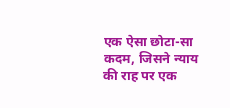एक ऐसा छोटा-सा कदम, जिसने न्याय की राह पर एक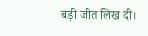बड़ी जीत लिख दी।